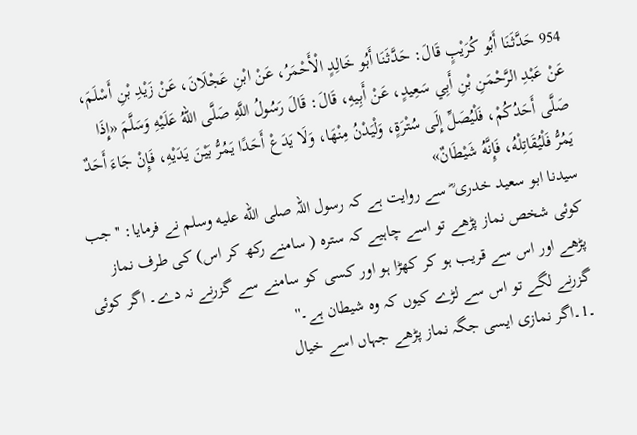954 حَدَّثَنَا أَبُو كُرَيْبٍ قَالَ: حَدَّثَنَا أَبُو خَالِدٍ الْأَحْمَرُ، عَنْ ابْنِ عَجْلَانَ، عَنْ زَيْدِ بْنِ أَسْلَمَ، عَنْ عَبْدِ الرَّحْمَنِ بْنِ أَبِي سَعِيدٍ، عَنْ أَبِيهِ، قَالَ: قَالَ رَسُولُ اللَّهِ صَلَّى اللهُ عَلَيْهِ وَسَلَّمَ «إِذَا صَلَّى أَحَدُكُمْ، فَلْيُصَلِّ إِلَى سُتْرَةٍ، وَلْيَدْنُ مِنْهَا، وَلَا يَدَعْ أَحَدًا يَمُرُّ بَيْنَ يَدَيْهِ، فَإِنْ جَاءَ أَحَدٌ يَمُرُّ فَلْيُقَاتِلْهُ، فَإِنَّهُ شَيْطَانٌ»
سیدنا ابو سعید خدری ؓ سے روایت ہے کہ رسول اللہ صلى الله عليه وسلم نے فرمایا: ''جب کوئی شخص نماز پڑھے تو اسے چاہیے کہ سترہ ( سامنے رکھ کر اس) کی طرف نماز پڑھے اور اس سے قریب ہو کر کھڑا ہو اور کسی کو سامنے سے گزرنے نہ دے۔ اگر کوئی گزرنے لگے تو اس سے لڑے کیوں کہ وہ شیطان ہے۔''
۔1۔اگر نمازی ایسی جگہ نماز پڑھے جہاں اسے خیال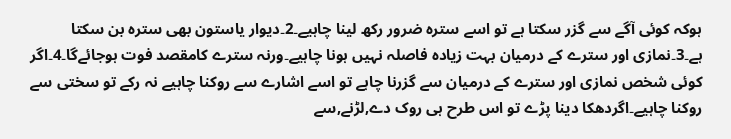ہوکہ کوئی آگے سے گزر سکتا ہے تو اسے سترہ ضرور رکھ لینا چاہیے۔2۔دیوار یاستون بھی سترہ بن سکتا ہے۔3۔نمازی اور سترے کے درمیان بہت زیادہ فاصلہ نہیں ہونا چاہیے۔ورنہ سترے کامقصد فوت ہوجائےگا۔4۔اگر کوئی شخص نمازی اور سترے کے درمیان سے گزرنا چاہے تو اسے اشارے سے روکنا چاہیے نہ رکے تو سختی سے روکنا چاہیے۔اگردھکا دینا پڑے تو اس طرح ہی روک دے,لڑنے,سے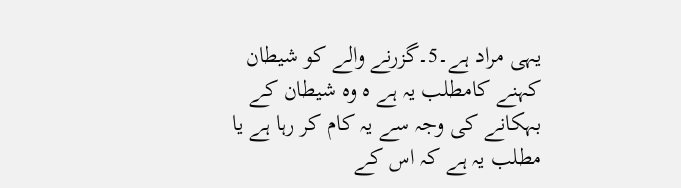یہی مراد ہے۔5۔گزرنے والے کو شیطان کہنے کامطلب یہ ہے ہ وہ شیطان کے بہکانے کی وجہ سے یہ کام کر رہا ہے یا مطلب یہ ہے کہ اس کے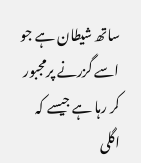ساتھ شیطان ہے جو اسے گزرنے پرمجبور کر رہا ہے جیسے کہ اگلی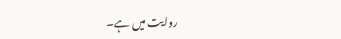روایت میں ہے۔